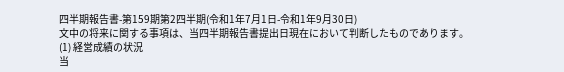四半期報告書-第159期第2四半期(令和1年7月1日-令和1年9月30日)
文中の将来に関する事項は、当四半期報告書提出日現在において判断したものであります。
(1) 経営成績の状況
当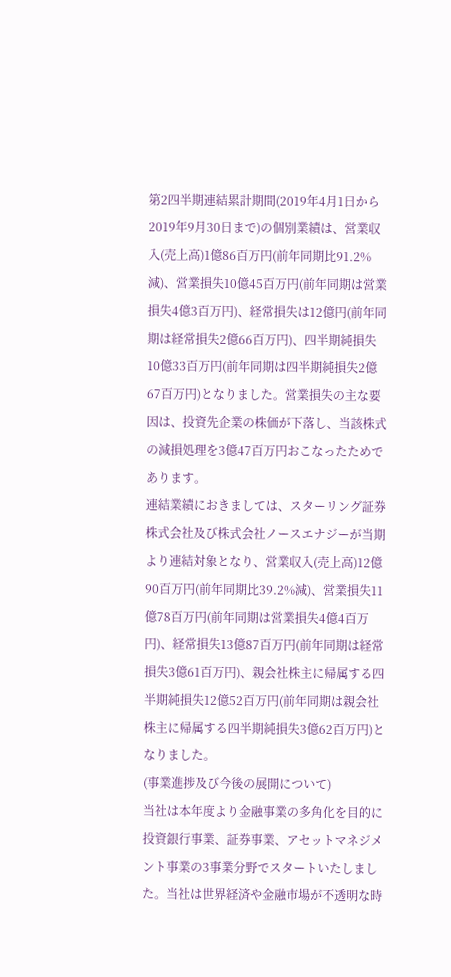第2四半期連結累計期間(2019年4月1日から2019年9月30日まで)の個別業績は、営業収入(売上高)1億86百万円(前年同期比91.2%減)、営業損失10億45百万円(前年同期は営業損失4億3百万円)、経常損失は12億円(前年同期は経常損失2億66百万円)、四半期純損失10億33百万円(前年同期は四半期純損失2億67百万円)となりました。営業損失の主な要因は、投資先企業の株価が下落し、当該株式の減損処理を3億47百万円おこなったためであります。
連結業績におきましては、スターリング証券株式会社及び株式会社ノースエナジーが当期より連結対象となり、営業収入(売上高)12億90百万円(前年同期比39.2%減)、営業損失11億78百万円(前年同期は営業損失4億4百万円)、経常損失13億87百万円(前年同期は経常損失3億61百万円)、親会社株主に帰属する四半期純損失12億52百万円(前年同期は親会社株主に帰属する四半期純損失3億62百万円)となりました。
(事業進捗及び今後の展開について)
当社は本年度より金融事業の多角化を目的に投資銀行事業、証券事業、アセットマネジメント事業の3事業分野でスタートいたしました。当社は世界経済や金融市場が不透明な時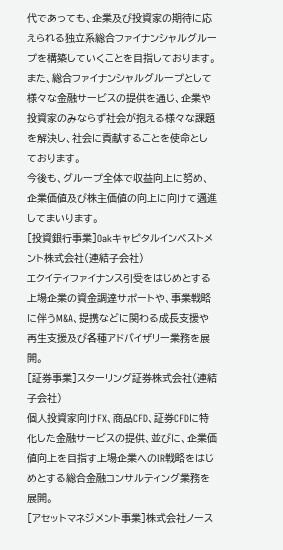代であっても、企業及び投資家の期待に応えられる独立系総合ファイナンシャルグループを構築していくことを目指しております。また、総合ファイナンシャルグループとして様々な金融サービスの提供を通じ、企業や投資家のみならず社会が抱える様々な課題を解決し、社会に貢献することを使命としております。
今後も、グループ全体で収益向上に努め、企業価値及び株主価値の向上に向けて邁進してまいります。
[投資銀行事業]Oakキャピタルインベストメント株式会社(連結子会社)
エクイティファイナンス引受をはじめとする上場企業の資金調達サポートや、事業戦略に伴うM&A、提携などに関わる成長支援や再生支援及び各種アドバイザリー業務を展開。
[証券事業]スターリング証券株式会社(連結子会社)
個人投資家向けFX、商品CFD、証券CFDに特化した金融サービスの提供、並びに、企業価値向上を目指す上場企業へのIR戦略をはじめとする総合金融コンサルティング業務を展開。
[アセットマネジメント事業]株式会社ノース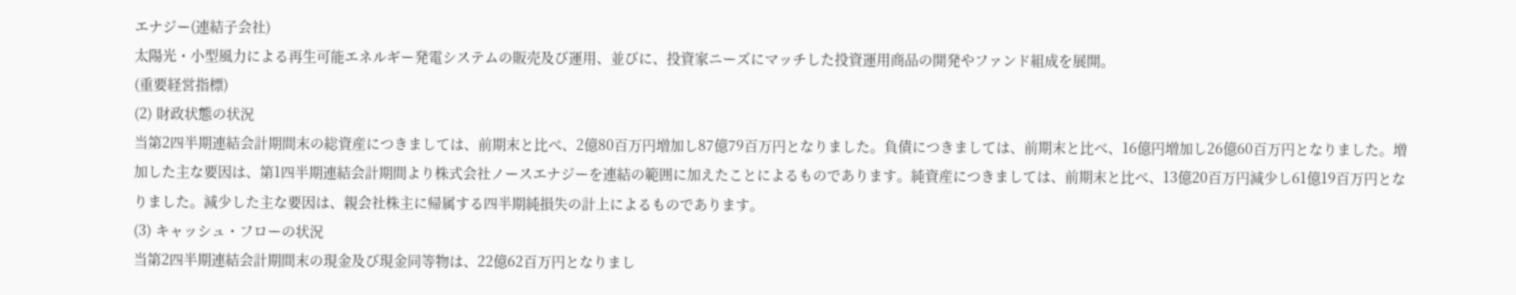エナジー(連結子会社)
太陽光・小型風力による再生可能エネルギー発電システムの販売及び運用、並びに、投資家ニーズにマッチした投資運用商品の開発やファンド組成を展開。
(重要経営指標)
(2) 財政状態の状況
当第2四半期連結会計期間末の総資産につきましては、前期末と比べ、2億80百万円増加し87億79百万円となりました。負債につきましては、前期末と比べ、16億円増加し26億60百万円となりました。増加した主な要因は、第1四半期連結会計期間より株式会社ノースエナジーを連結の範囲に加えたことによるものであります。純資産につきましては、前期末と比べ、13億20百万円減少し61億19百万円となりました。減少した主な要因は、親会社株主に帰属する四半期純損失の計上によるものであります。
(3) キャッシュ・フローの状況
当第2四半期連結会計期間末の現金及び現金同等物は、22億62百万円となりまし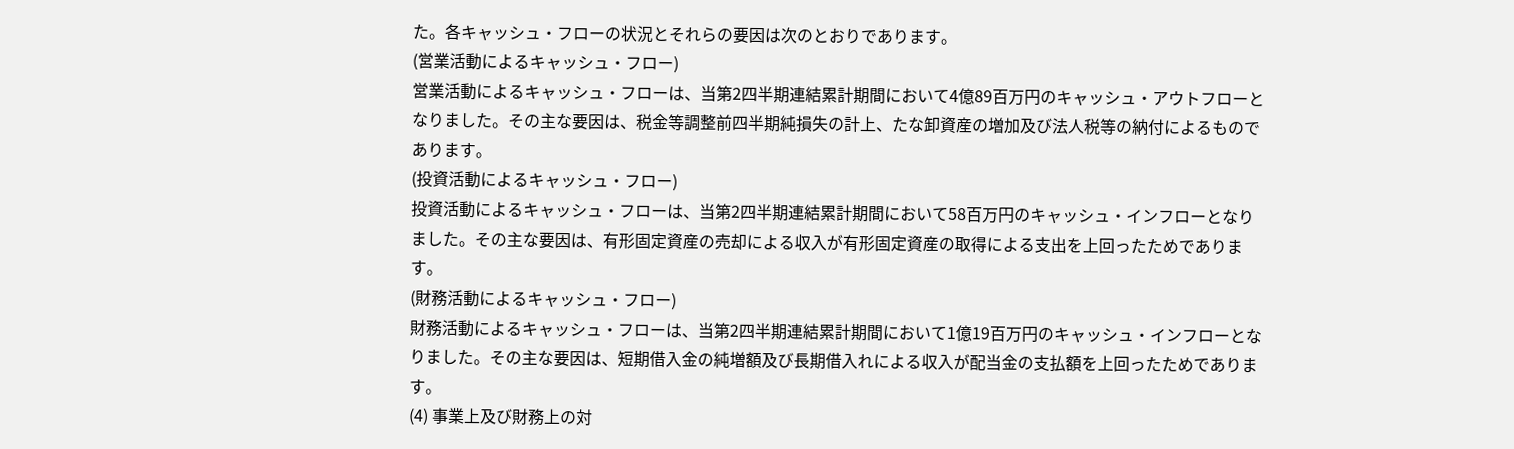た。各キャッシュ・フローの状況とそれらの要因は次のとおりであります。
(営業活動によるキャッシュ・フロー)
営業活動によるキャッシュ・フローは、当第2四半期連結累計期間において4億89百万円のキャッシュ・アウトフローとなりました。その主な要因は、税金等調整前四半期純損失の計上、たな卸資産の増加及び法人税等の納付によるものであります。
(投資活動によるキャッシュ・フロー)
投資活動によるキャッシュ・フローは、当第2四半期連結累計期間において58百万円のキャッシュ・インフローとなりました。その主な要因は、有形固定資産の売却による収入が有形固定資産の取得による支出を上回ったためであります。
(財務活動によるキャッシュ・フロー)
財務活動によるキャッシュ・フローは、当第2四半期連結累計期間において1億19百万円のキャッシュ・インフローとなりました。その主な要因は、短期借入金の純増額及び長期借入れによる収入が配当金の支払額を上回ったためであります。
(4) 事業上及び財務上の対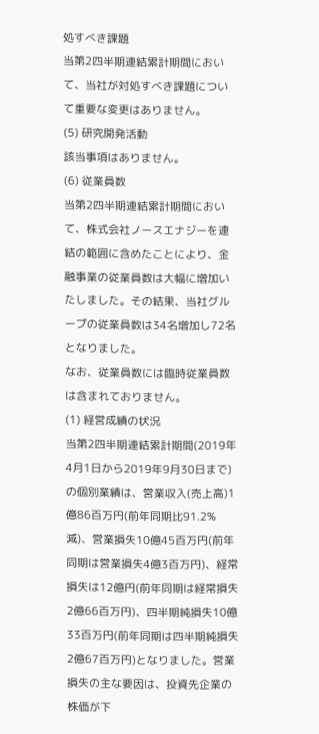処すべき課題
当第2四半期連結累計期間において、当社が対処すべき課題について重要な変更はありません。
(5) 研究開発活動
該当事項はありません。
(6) 従業員数
当第2四半期連結累計期間において、株式会社ノースエナジーを連結の範囲に含めたことにより、金融事業の従業員数は大幅に増加いたしました。その結果、当社グループの従業員数は34名増加し72名となりました。
なお、従業員数には臨時従業員数は含まれておりません。
(1) 経営成績の状況
当第2四半期連結累計期間(2019年4月1日から2019年9月30日まで)の個別業績は、営業収入(売上高)1億86百万円(前年同期比91.2%減)、営業損失10億45百万円(前年同期は営業損失4億3百万円)、経常損失は12億円(前年同期は経常損失2億66百万円)、四半期純損失10億33百万円(前年同期は四半期純損失2億67百万円)となりました。営業損失の主な要因は、投資先企業の株価が下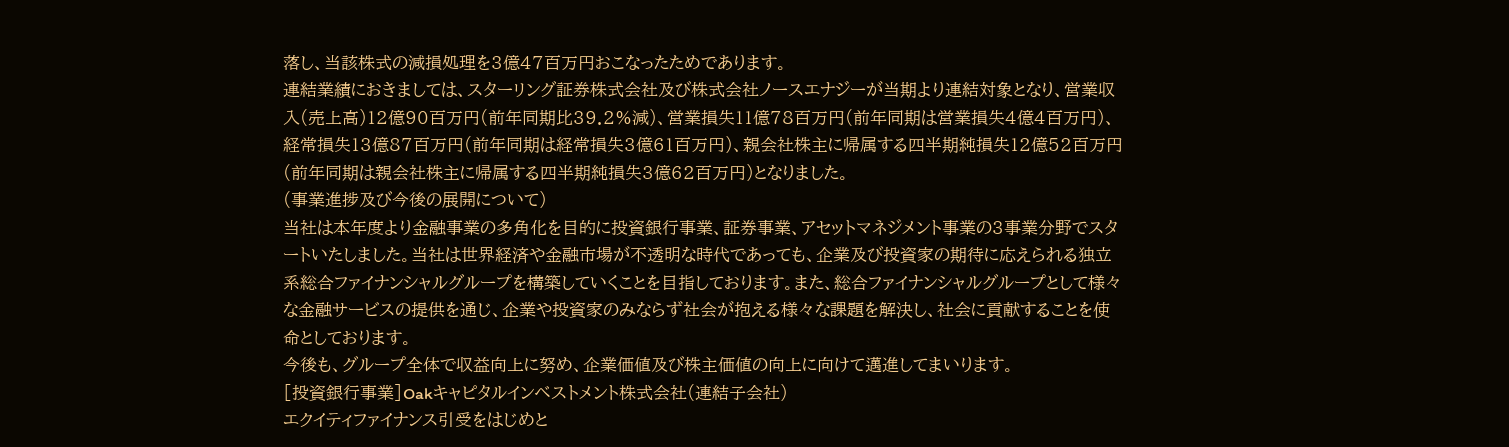落し、当該株式の減損処理を3億47百万円おこなったためであります。
連結業績におきましては、スターリング証券株式会社及び株式会社ノースエナジーが当期より連結対象となり、営業収入(売上高)12億90百万円(前年同期比39.2%減)、営業損失11億78百万円(前年同期は営業損失4億4百万円)、経常損失13億87百万円(前年同期は経常損失3億61百万円)、親会社株主に帰属する四半期純損失12億52百万円(前年同期は親会社株主に帰属する四半期純損失3億62百万円)となりました。
(事業進捗及び今後の展開について)
当社は本年度より金融事業の多角化を目的に投資銀行事業、証券事業、アセットマネジメント事業の3事業分野でスタートいたしました。当社は世界経済や金融市場が不透明な時代であっても、企業及び投資家の期待に応えられる独立系総合ファイナンシャルグループを構築していくことを目指しております。また、総合ファイナンシャルグループとして様々な金融サービスの提供を通じ、企業や投資家のみならず社会が抱える様々な課題を解決し、社会に貢献することを使命としております。
今後も、グループ全体で収益向上に努め、企業価値及び株主価値の向上に向けて邁進してまいります。
[投資銀行事業]Oakキャピタルインベストメント株式会社(連結子会社)
エクイティファイナンス引受をはじめと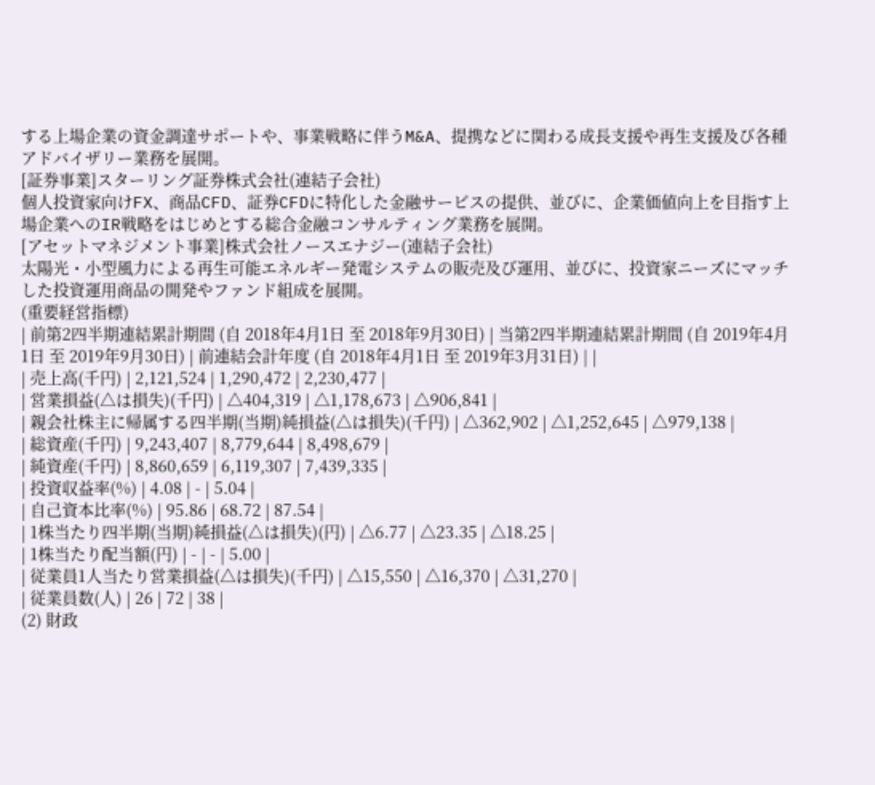する上場企業の資金調達サポートや、事業戦略に伴うM&A、提携などに関わる成長支援や再生支援及び各種アドバイザリー業務を展開。
[証券事業]スターリング証券株式会社(連結子会社)
個人投資家向けFX、商品CFD、証券CFDに特化した金融サービスの提供、並びに、企業価値向上を目指す上場企業へのIR戦略をはじめとする総合金融コンサルティング業務を展開。
[アセットマネジメント事業]株式会社ノースエナジー(連結子会社)
太陽光・小型風力による再生可能エネルギー発電システムの販売及び運用、並びに、投資家ニーズにマッチした投資運用商品の開発やファンド組成を展開。
(重要経営指標)
| 前第2四半期連結累計期間 (自 2018年4月1日 至 2018年9月30日) | 当第2四半期連結累計期間 (自 2019年4月1日 至 2019年9月30日) | 前連結会計年度 (自 2018年4月1日 至 2019年3月31日) | |
| 売上高(千円) | 2,121,524 | 1,290,472 | 2,230,477 |
| 営業損益(△は損失)(千円) | △404,319 | △1,178,673 | △906,841 |
| 親会社株主に帰属する四半期(当期)純損益(△は損失)(千円) | △362,902 | △1,252,645 | △979,138 |
| 総資産(千円) | 9,243,407 | 8,779,644 | 8,498,679 |
| 純資産(千円) | 8,860,659 | 6,119,307 | 7,439,335 |
| 投資収益率(%) | 4.08 | - | 5.04 |
| 自己資本比率(%) | 95.86 | 68.72 | 87.54 |
| 1株当たり四半期(当期)純損益(△は損失)(円) | △6.77 | △23.35 | △18.25 |
| 1株当たり配当額(円) | - | - | 5.00 |
| 従業員1人当たり営業損益(△は損失)(千円) | △15,550 | △16,370 | △31,270 |
| 従業員数(人) | 26 | 72 | 38 |
(2) 財政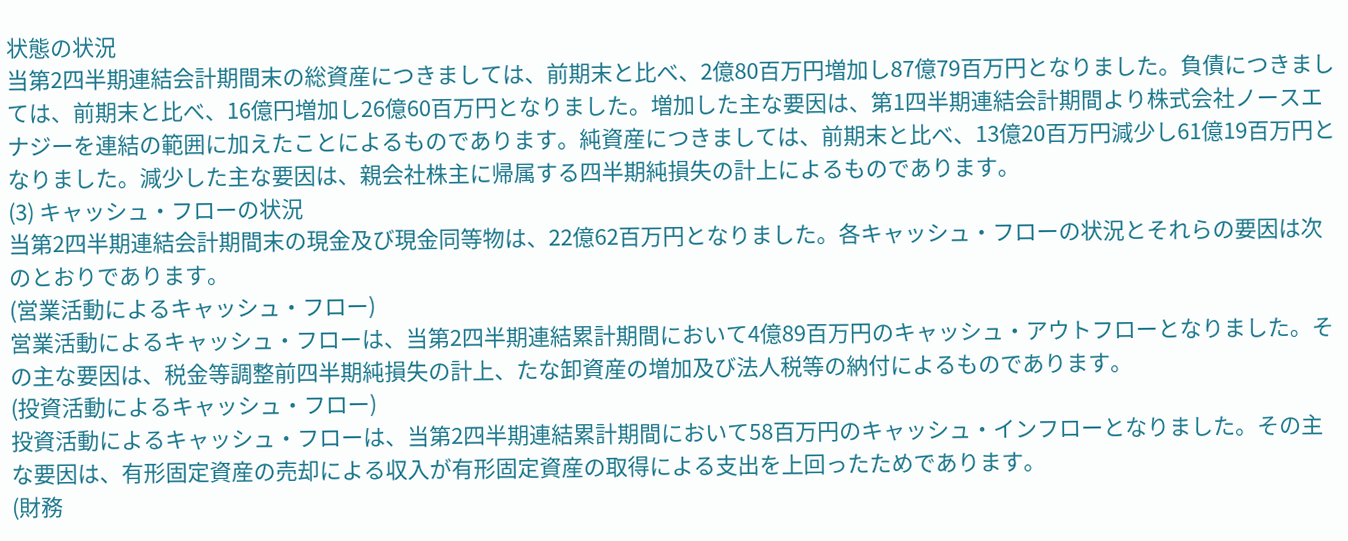状態の状況
当第2四半期連結会計期間末の総資産につきましては、前期末と比べ、2億80百万円増加し87億79百万円となりました。負債につきましては、前期末と比べ、16億円増加し26億60百万円となりました。増加した主な要因は、第1四半期連結会計期間より株式会社ノースエナジーを連結の範囲に加えたことによるものであります。純資産につきましては、前期末と比べ、13億20百万円減少し61億19百万円となりました。減少した主な要因は、親会社株主に帰属する四半期純損失の計上によるものであります。
(3) キャッシュ・フローの状況
当第2四半期連結会計期間末の現金及び現金同等物は、22億62百万円となりました。各キャッシュ・フローの状況とそれらの要因は次のとおりであります。
(営業活動によるキャッシュ・フロー)
営業活動によるキャッシュ・フローは、当第2四半期連結累計期間において4億89百万円のキャッシュ・アウトフローとなりました。その主な要因は、税金等調整前四半期純損失の計上、たな卸資産の増加及び法人税等の納付によるものであります。
(投資活動によるキャッシュ・フロー)
投資活動によるキャッシュ・フローは、当第2四半期連結累計期間において58百万円のキャッシュ・インフローとなりました。その主な要因は、有形固定資産の売却による収入が有形固定資産の取得による支出を上回ったためであります。
(財務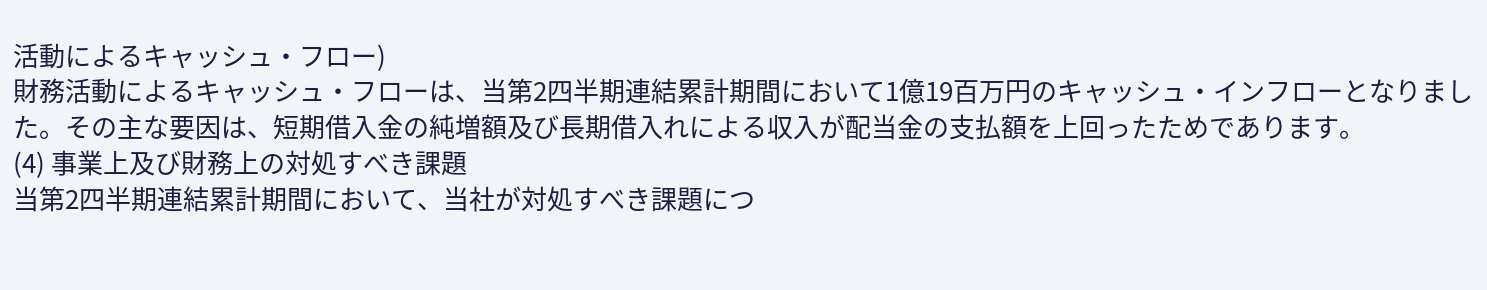活動によるキャッシュ・フロー)
財務活動によるキャッシュ・フローは、当第2四半期連結累計期間において1億19百万円のキャッシュ・インフローとなりました。その主な要因は、短期借入金の純増額及び長期借入れによる収入が配当金の支払額を上回ったためであります。
(4) 事業上及び財務上の対処すべき課題
当第2四半期連結累計期間において、当社が対処すべき課題につ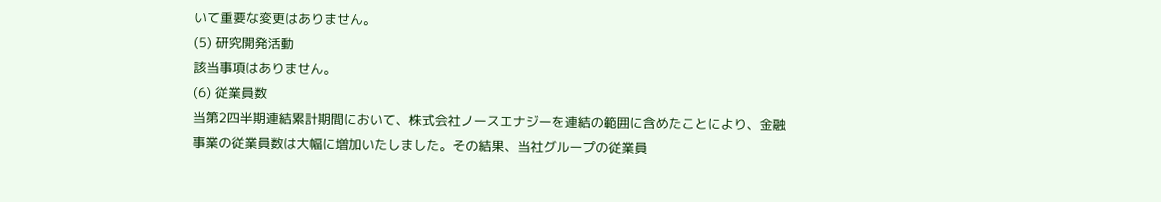いて重要な変更はありません。
(5) 研究開発活動
該当事項はありません。
(6) 従業員数
当第2四半期連結累計期間において、株式会社ノースエナジーを連結の範囲に含めたことにより、金融事業の従業員数は大幅に増加いたしました。その結果、当社グループの従業員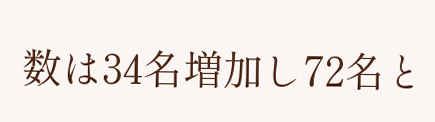数は34名増加し72名と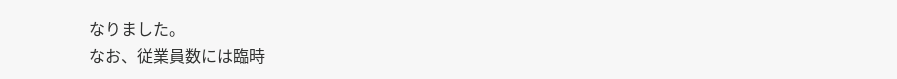なりました。
なお、従業員数には臨時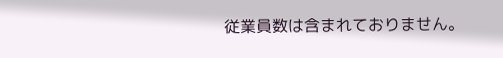従業員数は含まれておりません。